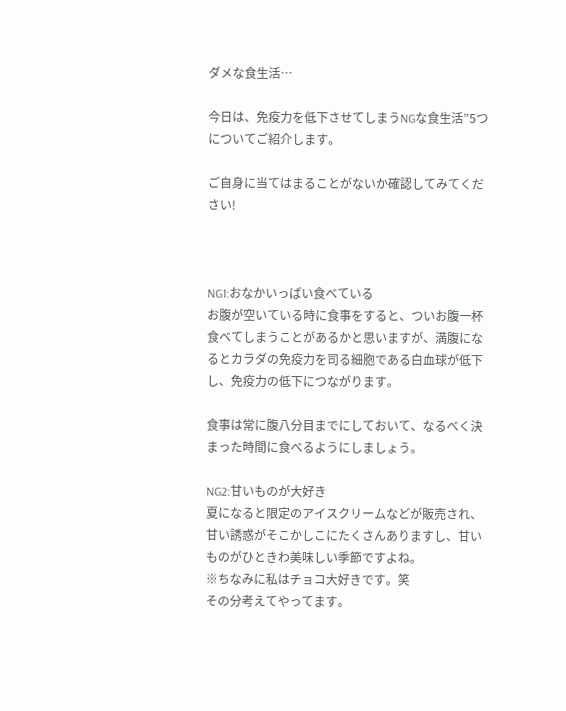ダメな食生活…

今日は、免疫力を低下させてしまうNGな食生活”5つについてご紹介します。

ご自身に当てはまることがないか確認してみてください!



NG1:おなかいっぱい食べている
お腹が空いている時に食事をすると、ついお腹一杯食べてしまうことがあるかと思いますが、満腹になるとカラダの免疫力を司る細胞である白血球が低下し、免疫力の低下につながります。

食事は常に腹八分目までにしておいて、なるべく決まった時間に食べるようにしましょう。

NG2:甘いものが大好き
夏になると限定のアイスクリームなどが販売され、甘い誘惑がそこかしこにたくさんありますし、甘いものがひときわ美味しい季節ですよね。
※ちなみに私はチョコ大好きです。笑
その分考えてやってます。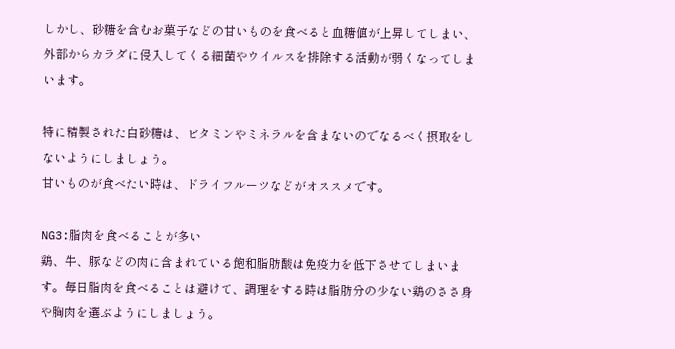しかし、砂糖を含むお菓子などの甘いものを食べると血糖値が上昇してしまい、外部からカラダに侵入してくる細菌やウイルスを排除する活動が弱くなってしまいます。

特に精製された白砂糖は、ビタミンやミネラルを含まないのでなるべく摂取をしないようにしましょう。
甘いものが食べたい時は、ドライフルーツなどがオススメです。

NG3:脂肉を食べることが多い
鶏、牛、豚などの肉に含まれている飽和脂肪酸は免疫力を低下させてしまいます。毎日脂肉を食べることは避けて、調理をする時は脂肪分の少ない鶏のささ身や胸肉を選ぶようにしましょう。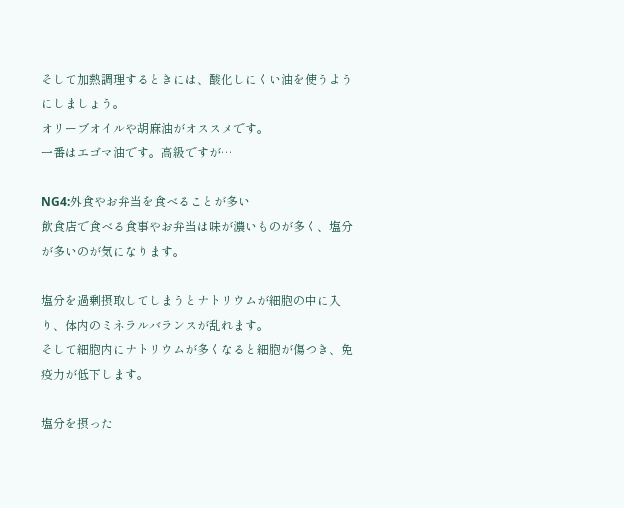そして加熱調理するときには、酸化しにくい油を使うようにしましょう。
オリーブオイルや胡麻油がオススメです。
一番はエゴマ油です。高級ですが…

NG4:外食やお弁当を食べることが多い
飲食店で食べる食事やお弁当は味が濃いものが多く、塩分が多いのが気になります。

塩分を過剰摂取してしまうとナトリウムが細胞の中に入り、体内のミネラルバランスが乱れます。
そして細胞内にナトリウムが多くなると細胞が傷つき、免疫力が低下します。

塩分を摂った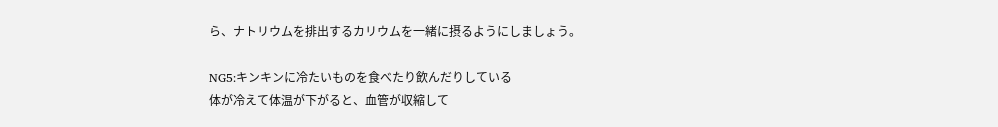ら、ナトリウムを排出するカリウムを一緒に摂るようにしましょう。

NG5:キンキンに冷たいものを食べたり飲んだりしている
体が冷えて体温が下がると、血管が収縮して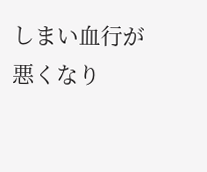しまい血行が悪くなり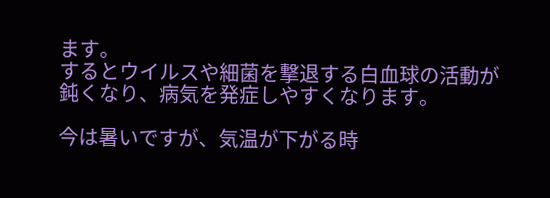ます。
するとウイルスや細菌を撃退する白血球の活動が鈍くなり、病気を発症しやすくなります。

今は暑いですが、気温が下がる時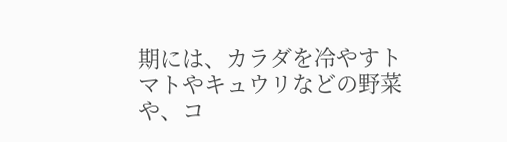期には、カラダを冷やすトマトやキュウリなどの野菜や、コ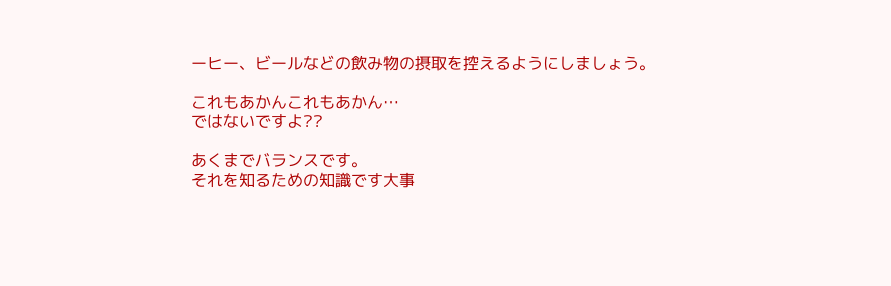ーヒー、ビールなどの飲み物の摂取を控えるようにしましょう。

これもあかんこれもあかん…
ではないですよ??

あくまでバランスです。
それを知るための知識です大事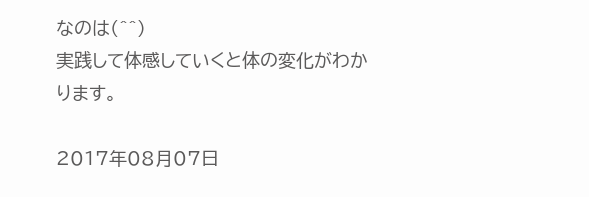なのは(^^)
実践して体感していくと体の変化がわかります。

2017年08月07日